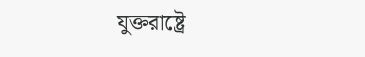যুক্তরাষ্ট্রে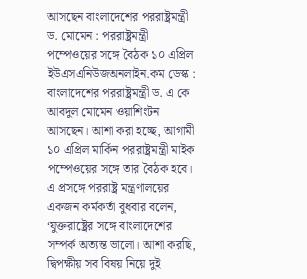আসছেন বাংলাদেশের পররাষ্ট্রমন্ত্রী ড. মোমেন : পররাষ্ট্রমন্ত্রী পম্পেওয়ের সঙ্গে বৈঠক ১০ এপ্রিল
ইউএসএনিউজঅনলাইন.কম ডেস্ক : বাংলাদেশের পররাষ্ট্রমন্ত্রী ড. এ কে আবদুল মোমেন ওয়াশিংটন আসছেন। আশা করা হচ্ছে, আগামী ১০ এপ্রিল মার্কিন পররাষ্ট্রমন্ত্রী মাইক পম্পেওয়ের সঙ্গে তার বৈঠক হবে। এ প্রসঙ্গে পররাষ্ট্র মন্ত্রণালয়ের একজন কর্মকর্তা বুধবার বলেন, ‘যুক্তরাষ্ট্রের সঙ্গে বাংলাদেশের সম্পর্ক অত্যন্ত ভালো। আশা করছি, দ্বিপক্ষীয় সব বিষয় নিয়ে দুই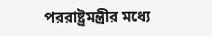পররাষ্ট্রমন্ত্রীর মধ্যে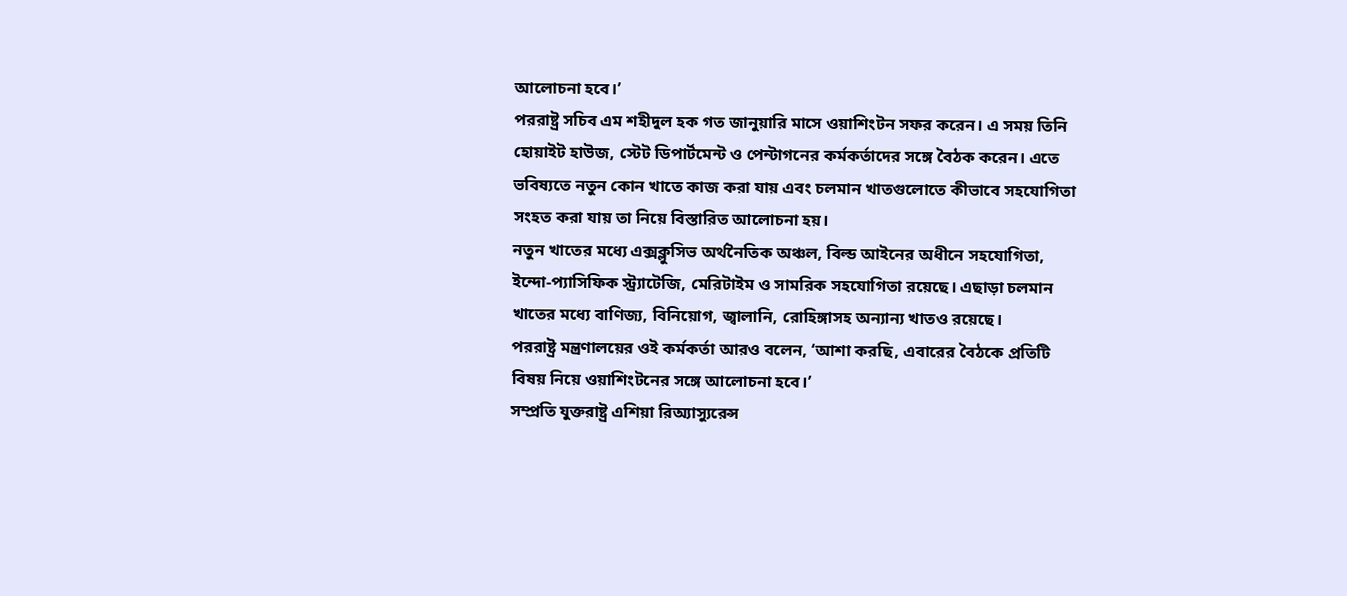আলোচনা হবে।’
পররাষ্ট্র সচিব এম শহীদুল হক গত জানুয়ারি মাসে ওয়াশিংটন সফর করেন। এ সময় তিনি হোয়াইট হাউজ, স্টেট ডিপার্টমেন্ট ও পেন্টাগনের কর্মকর্তাদের সঙ্গে বৈঠক করেন। এতে ভবিষ্যতে নতুন কোন খাতে কাজ করা যায় এবং চলমান খাতগুলোতে কীভাবে সহযোগিতা সংহত করা যায় তা নিয়ে বিস্তারিত আলোচনা হয়।
নতুন খাতের মধ্যে এক্সক্লুসিভ অর্থনৈতিক অঞ্চল, বিল্ড আইনের অধীনে সহযোগিতা, ইন্দো-প্যাসিফিক স্ট্র্যাটেজি, মেরিটাইম ও সামরিক সহযোগিতা রয়েছে। এছাড়া চলমান খাতের মধ্যে বাণিজ্য, বিনিয়োগ, জ্বালানি, রোহিঙ্গাসহ অন্যান্য খাতও রয়েছে।
পররাষ্ট্র মন্ত্রণালয়ের ওই কর্মকর্তা আরও বলেন, ‘আশা করছি, এবারের বৈঠকে প্রতিটি বিষয় নিয়ে ওয়াশিংটনের সঙ্গে আলোচনা হবে।’
সম্প্রতি যুক্তরাষ্ট্র এশিয়া রিঅ্যাস্যুরেন্স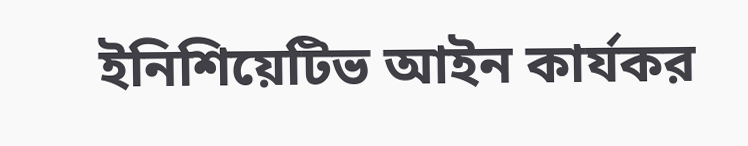ইনিশিয়েটিভ আইন কার্যকর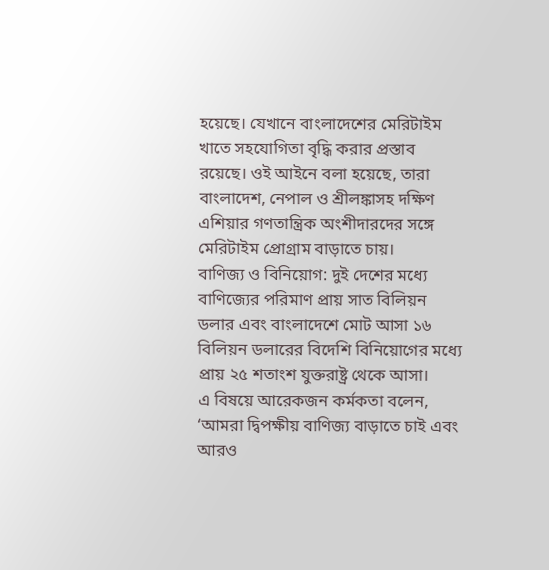হয়েছে। যেখানে বাংলাদেশের মেরিটাইম খাতে সহযোগিতা বৃদ্ধি করার প্রস্তাব রয়েছে। ওই আইনে বলা হয়েছে, তারা বাংলাদেশ, নেপাল ও শ্রীলঙ্কাসহ দক্ষিণ এশিয়ার গণতান্ত্রিক অংশীদারদের সঙ্গে মেরিটাইম প্রোগ্রাম বাড়াতে চায়।
বাণিজ্য ও বিনিয়োগ: দুই দেশের মধ্যে বাণিজ্যের পরিমাণ প্রায় সাত বিলিয়ন ডলার এবং বাংলাদেশে মোট আসা ১৬ বিলিয়ন ডলারের বিদেশি বিনিয়োগের মধ্যে প্রায় ২৫ শতাংশ যুক্তরাষ্ট্র থেকে আসা।
এ বিষয়ে আরেকজন কর্মকতা বলেন, ‘আমরা দ্বিপক্ষীয় বাণিজ্য বাড়াতে চাই এবং আরও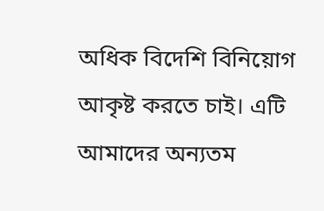অধিক বিদেশি বিনিয়োগ আকৃষ্ট করতে চাই। এটি আমাদের অন্যতম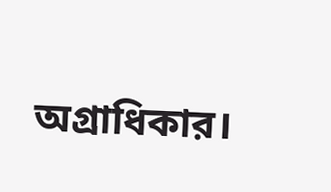অগ্রাধিকার।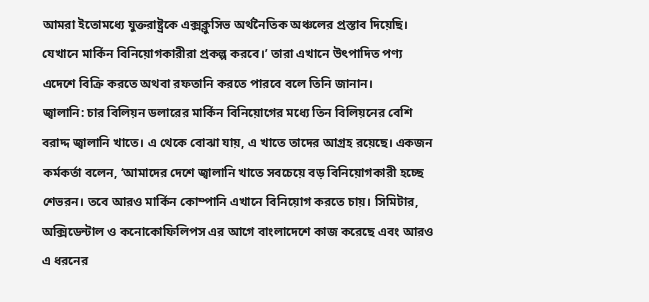আমরা ইতোমধ্যে যুক্তরাষ্ট্রকে এক্সক্লুসিভ অর্থনৈতিক অঞ্চলের প্রস্তাব দিয়েছি। যেখানে মার্কিন বিনিয়োগকারীরা প্রকল্প করবে।’ তারা এখানে উৎপাদিত পণ্য এদেশে বিক্রি করতে অথবা রফতানি করতে পারবে বলে তিনি জানান।
জ্বালানি: চার বিলিয়ন ডলারের মার্কিন বিনিয়োগের মধ্যে তিন বিলিয়নের বেশি বরাদ্দ জ্বালানি খাতে। এ থেকে বোঝা যায়, এ খাতে তাদের আগ্রহ রয়েছে। একজন কর্মকর্তা বলেন, ‘আমাদের দেশে জ্বালানি খাতে সবচেয়ে বড় বিনিয়োগকারী হচ্ছে শেভরন। তবে আরও মার্কিন কোম্পানি এখানে বিনিয়োগ করতে চায়। সিমিটার, অক্সিডেন্টাল ও কনোকোফিলিপস এর আগে বাংলাদেশে কাজ করেছে এবং আরও এ ধরনের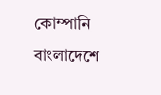কোম্পানি বাংলাদেশে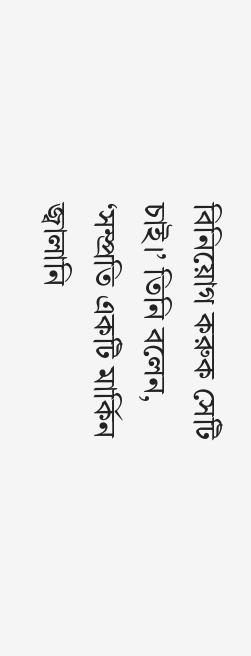বিনিয়োগ করুক সেটি চাই।’ তিনি বলেন, ‘সম্প্রতি একটি মার্কিন জ্বালানি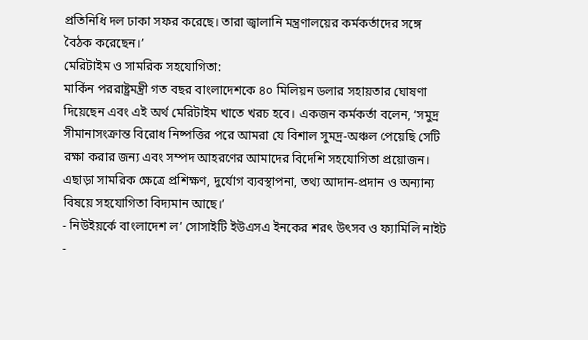প্রতিনিধি দল ঢাকা সফর করেছে। তারা জ্বালানি মন্ত্রণালয়ের কর্মকর্তাদের সঙ্গে বৈঠক করেছেন।’
মেরিটাইম ও সামরিক সহযোগিতা:
মার্কিন পররাষ্ট্রমন্ত্রী গত বছর বাংলাদেশকে ৪০ মিলিয়ন ডলার সহায়তার ঘোষণা দিয়েছেন এবং এই অর্থ মেরিটাইম খাতে খরচ হবে। একজন কর্মকর্তা বলেন, ‘সমুদ্র সীমানাসংক্রান্ত বিরোধ নিষ্পত্তির পরে আমরা যে বিশাল সুমদ্র-অঞ্চল পেয়েছি সেটি রক্ষা করার জন্য এবং সম্পদ আহরণের আমাদের বিদেশি সহযোগিতা প্রয়োজন। এছাড়া সামরিক ক্ষেত্রে প্রশিক্ষণ, দুর্যোগ ব্যবস্থাপনা, তথ্য আদান-প্রদান ও অন্যান্য বিষয়ে সহযোগিতা বিদ্যমান আছে।’
- নিউইয়র্কে বাংলাদেশ ল’ সোসাইটি ইউএসএ ইনকের শরৎ উৎসব ও ফ্যামিলি নাইট
-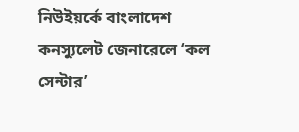নিউইয়র্কে বাংলাদেশ কনস্যুলেট জেনারেলে ‘কল সেন্টার’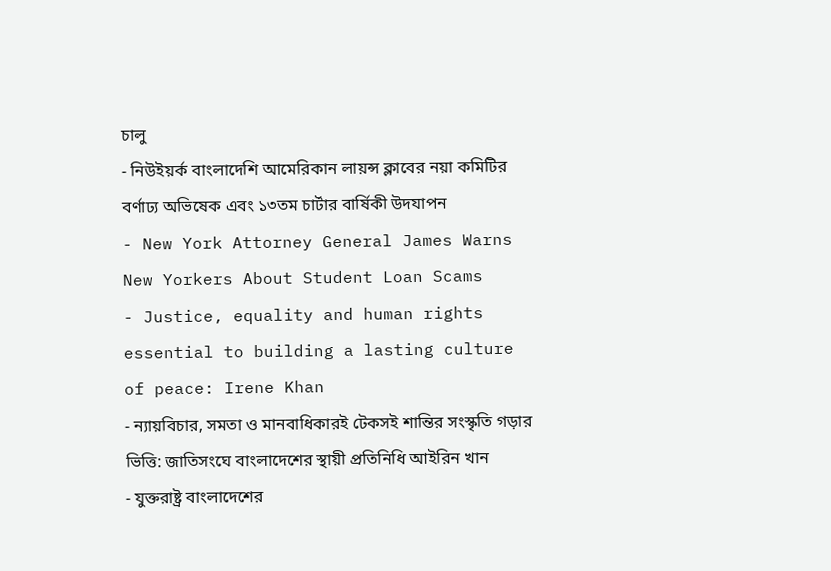চালু
- নিউইয়র্ক বাংলাদেশি আমেরিকান লায়ন্স ক্লাবের নয়া কমিটির বর্ণাঢ্য অভিষেক এবং ১৩তম চার্টার বার্ষিকী উদযাপন
- New York Attorney General James Warns New Yorkers About Student Loan Scams
- Justice, equality and human rights essential to building a lasting culture of peace: Irene Khan
- ন্যায়বিচার, সমতা ও মানবাধিকারই টেকসই শান্তির সংস্কৃতি গড়ার ভিত্তি: জাতিসংঘে বাংলাদেশের স্থায়ী প্রতিনিধি আইরিন খান
- যুক্তরাষ্ট্র বাংলাদেশের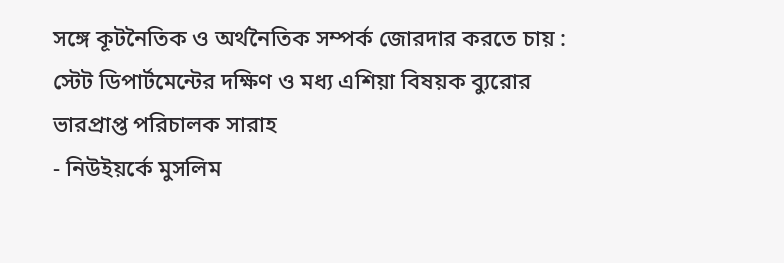সঙ্গে কূটনৈতিক ও অর্থনৈতিক সম্পর্ক জোরদার করতে চায় : স্টেট ডিপার্টমেন্টের দক্ষিণ ও মধ্য এশিয়া বিষয়ক ব্যুরোর ভারপ্রাপ্ত পরিচালক সারাহ
- নিউইয়র্কে মুসলিম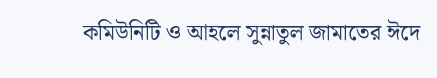কমিউনিটি ও আহলে সুন্নাতুল জামাতের ঈদে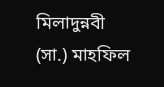মিলাদুন্নবী (সা.) মাহফিল